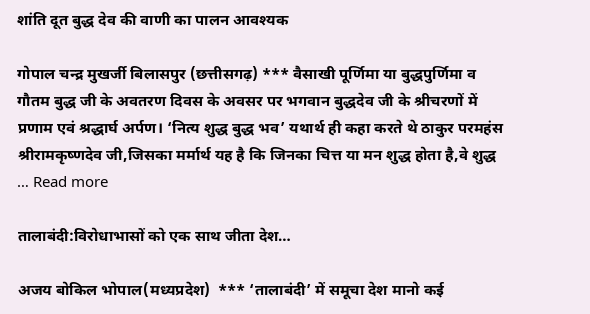शांति दूत बुद्ध देव की वाणी का पालन आवश्यक

गोपाल चन्द्र मुखर्जी बिलासपुर (छत्तीसगढ़) *** वैसाखी पूर्णिमा या बुद्धपुर्णिमा व गौतम बुद्ध जी के अवतरण दिवस के अवसर पर भगवान बुद्धदेव जी के श्रीचरणों में प्रणाम एवं श्रद्धार्घ अर्पण। ‘नित्य शुद्ध बुद्ध भव’ यथार्थ ही कहा करते थे ठाकुर परमहंस श्रीरामकृष्णदेव जी,जिसका मर्मार्थ यह है कि जिनका चित्त या मन शुद्ध होता है,वे शुद्ध … Read more

तालाबंदी:विरोधाभासों को एक साथ जीता देश…

अजय बोकिल भोपाल(मध्यप्रदेश)  *** ‘तालाबंदी’ में समूचा देश मानो कई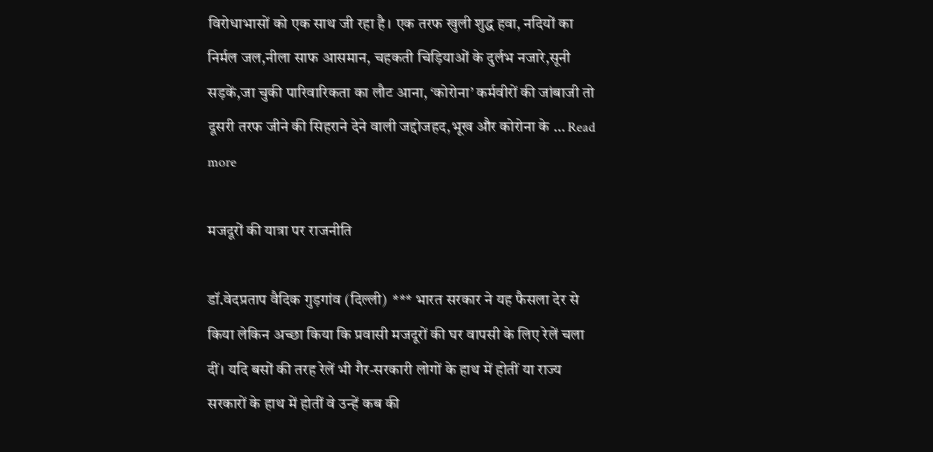विरोधाभासों को एक साथ जी रहा है। एक तरफ खुली शुद्ध हवा, नदियों का निर्मल जल,नीला साफ आसमान, चहकती चिड़ियाओं के दुर्लभ नजारे,सूनी सड़कें,जा चुकी पारिवारिकता का लौट आना, ‘कोरोना’ कर्मवीरों की जांबाजी तो दूसरी तरफ जीने की सिहराने देने वाली जद्दोजहद,भूख और कोरोना के … Read more

मजदूरों की यात्रा पर राजनीति

डॉ.वेदप्रताप वैदिक गुड़गांव (दिल्ली)  *** भारत सरकार ने यह फैसला देर से किया लेकिन अच्छा किया कि प्रवासी मजदूरों की घर वापसी के लिए रेलें चला दीं। यदि बसों की तरह रेलें भी गैर-सरकारी लोगों के हाथ में होतीं या राज्य सरकारों के हाथ में होतीं वे उन्हें कब की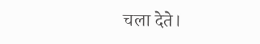चला देते।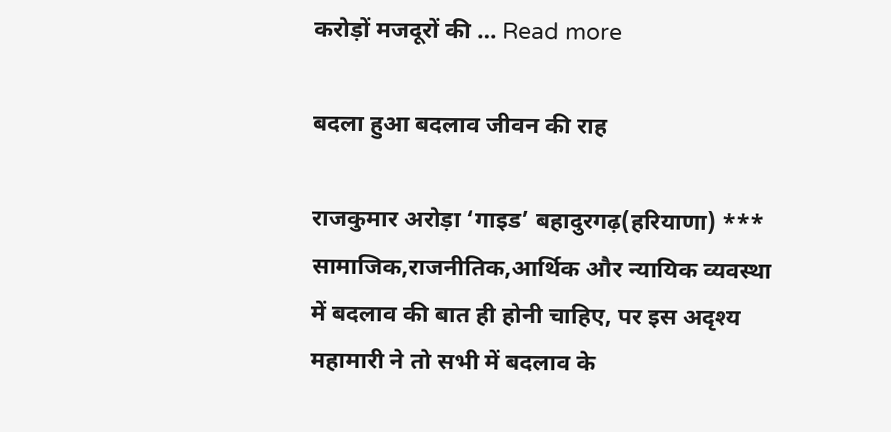करोड़ों मजदूरों की … Read more

बदला हुआ बदलाव जीवन की राह

राजकुमार अरोड़ा ‘गाइड’ बहादुरगढ़(हरियाणा) *** सामाजिक,राजनीतिक,आर्थिक और न्यायिक व्यवस्था में बदलाव की बात ही होनी चाहिए, पर इस अदृश्य महामारी ने तो सभी में बदलाव के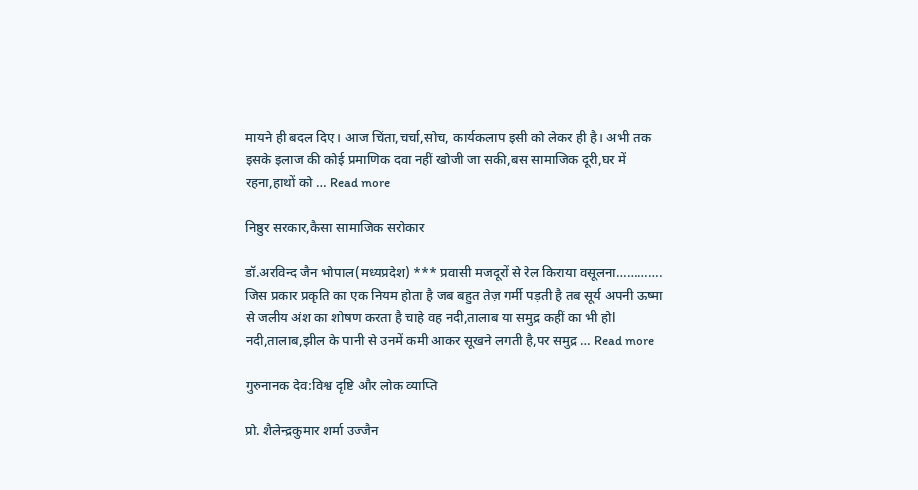मायने ही बदल दिए। आज चिंता,चर्चा,सोच, कार्यकलाप इसी को लेकर ही है। अभी तक इसके इलाज की कोई प्रमाणिक दवा नहीं खोजी जा सकी,बस सामाजिक दूरी,घर में रहना,हाथों को … Read more

निष्ठुर सरकार,कैसा सामाजिक सरोकार

डॉ.अरविन्द जैन भोपाल(मध्यप्रदेश) *** प्रवासी मजदूरों से रेल किराया वसूलना…………. जिस प्रकार प्रकृति का एक नियम होता है जब बहुत तेज़ गर्मी पड़ती है तब सूर्य अपनी ऊष्मा से जलीय अंश का शोषण करता है चाहे वह नदी,तालाब या समुद्र कहीं का भी होl नदी,तालाब,झील के पानी से उनमें कमी आकर सूखने लगती है,पर समुद्र … Read more

गुरुनानक देव:विश्व दृष्टि और लोक व्याप्ति

प्रो. शैलेन्द्रकुमार शर्मा उज्जैन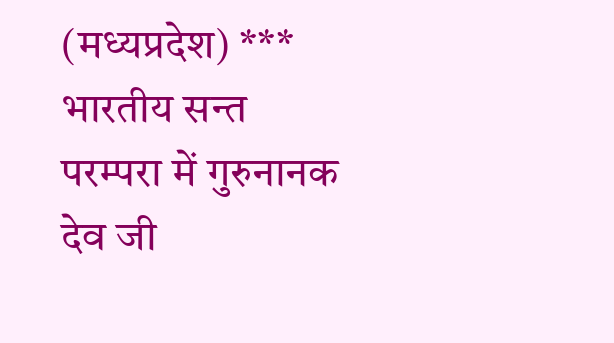(मध्यप्रदेश) *** भारतीय सन्त परम्परा में गुरुनानक देव जी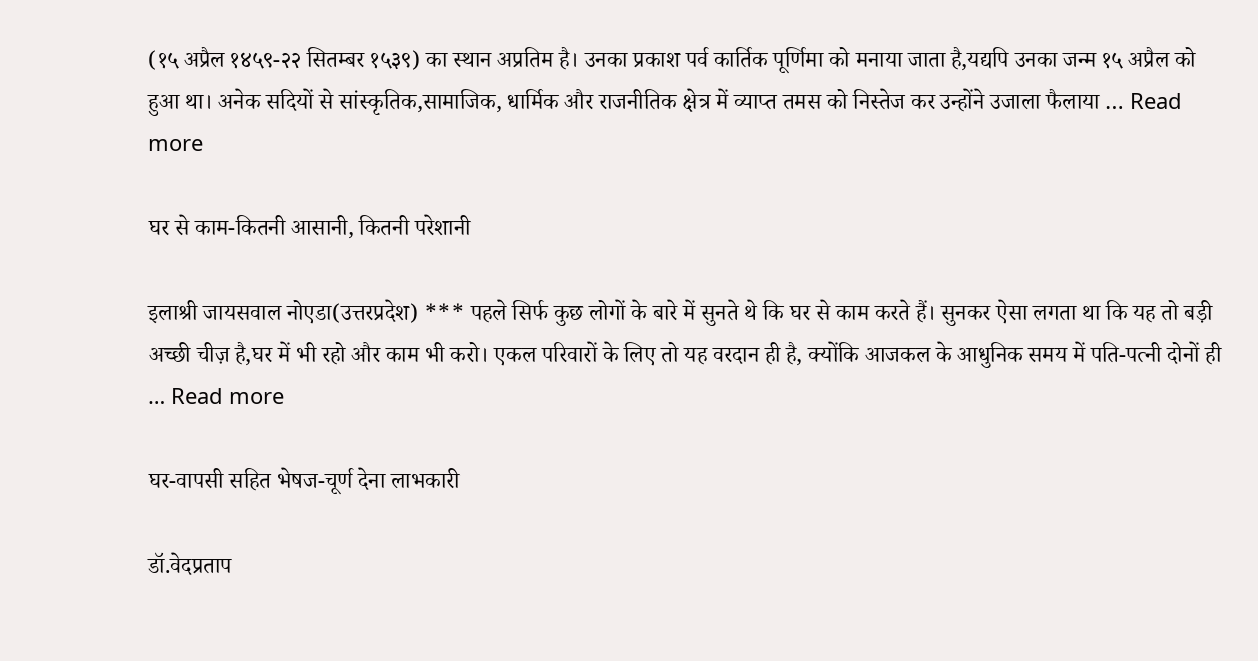(१५ अप्रैल १४५९-२२ सितम्बर १५३९) का स्थान अप्रतिम है। उनका प्रकाश पर्व कार्तिक पूर्णिमा को मनाया जाता है,यद्यपि उनका जन्म १५ अप्रैल को हुआ था। अनेक सदियों से सांस्कृतिक,सामाजिक, धार्मिक और राजनीतिक क्षेत्र में व्याप्त तमस को निस्तेज कर उन्होंने उजाला फैलाया … Read more

घर से काम-कितनी आसानी, कितनी परेशानी

इलाश्री जायसवाल नोएडा(उत्तरप्रदेश) *** पहले सिर्फ कुछ लोगों के बारे में सुनते थे कि घर से काम करते हैं। सुनकर ऐसा लगता था कि यह तो बड़ी अच्छी चीज़ है,घर में भी रहो और काम भी करो। एकल परिवारों के लिए तो यह वरदान ही है, क्योंकि आजकल के आधुनिक समय में पति-पत्नी दोनों ही … Read more

घर-वापसी सहित भेषज-चूर्ण देना लाभकारी

डॉ.वेदप्रताप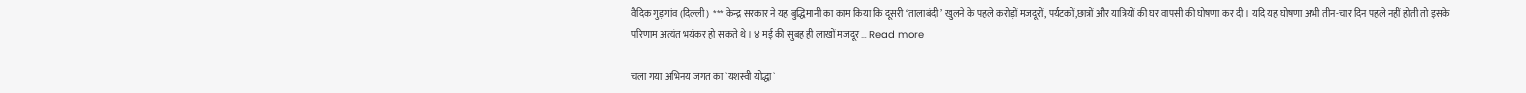वैदिक गुड़गांव (दिल्ली)  *** केन्द्र सरकार ने यह बुद्धिमानी का काम किया कि दूसरी ‘तालाबंदी’ खुलने के पहले करोड़ों मजदूरों, पर्यटकों,छात्रों और यात्रियों की घर वापसी की घोषणा कर दी। यदि यह घोषणा अभी तीन-चार दिन पहले नहीं होती तो इसके परिणाम अत्यंत भयंकर हो सकते थे। ४ मई की सुबह ही लाखों मजदूर … Read more

चला गया अभिनय जगत का `यशस्वी योद्धा`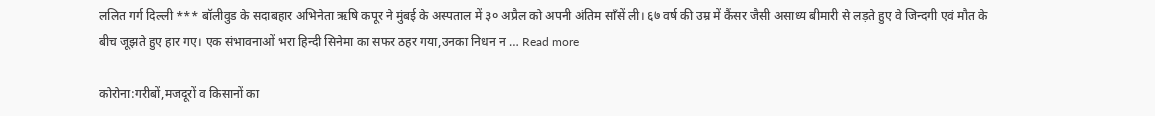ललित गर्ग दिल्ली *** बॉलीवुड के सदाबहार अभिनेता ऋषि कपूर ने मुंबई के अस्पताल में ३० अप्रैल को अपनी अंतिम साँसें ली। ६७ वर्ष की उम्र में कैंसर जैसी असाध्य बीमारी से लड़ते हुए वे जिन्दगी एवं मौत के बीच जूझते हुए हार गए। एक संभावनाओं भरा हिन्दी सिनेमा का सफर ठहर गया,उनका निधन न … Read more

कोरोना:गरीबों,मजदूरों व किसानों का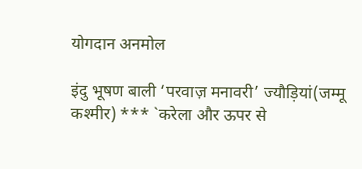योगदान अनमोल

इंदु भूषण बाली ‘परवाज़ मनावरी’ ज्यौड़ियां(जम्मू कश्मीर) *** `करेला और ऊपर से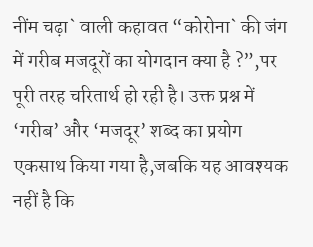नींम चढ़ा` वाली कहावत “कोरोना` की जंग में गरीब मजदूरों का योगदान क्या है ?”,पर पूरी तरह चरितार्थ हो रही है। उक्त प्रश्न में ‘गरीब’ और ‘मजदूर’ शब्द का प्रयोग एकसाथ किया गया है,जबकि यह आवश्यक नहीं है कि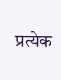प्रत्येक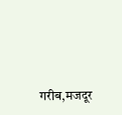गरीब,मजदूर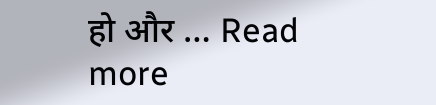हो और … Read more